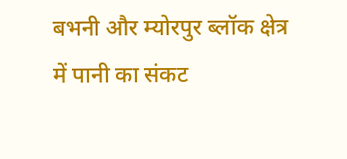बभनी और म्योरपुर ब्लॉक क्षेत्र में पानी का संकट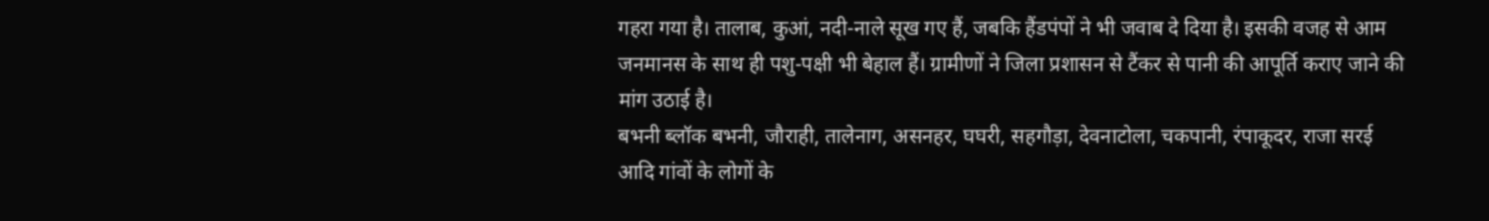गहरा गया है। तालाब, कुआं, नदी-नाले सूख गए हैं, जबकि हैंडपंपों ने भी जवाब दे दिया है। इसकी वजह से आम जनमानस के साथ ही पशु-पक्षी भी बेहाल हैं। ग्रामीणों ने जिला प्रशासन से टैंकर से पानी की आपूर्ति कराए जाने की मांग उठाई है।
बभनी ब्लॉक बभनी, जौराही, तालेनाग, असनहर, घघरी, सहगौड़ा, देवनाटोला, चकपानी, रंपाकूदर, राजा सरई आदि गांवों के लोगों के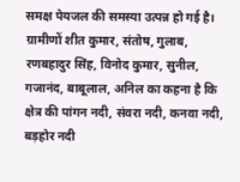समक्ष पेयजल की समस्या उत्पन्न हो गई है। ग्रामीणों शीत कुमार, संतोष, गुलाब, रणबहादुर सिंह, विनोद कुमार, सुनील, गजानंद, बाबूलाल, अनिल का कहना है कि क्षेत्र की पांगन नदी, संवरा नदी, कनवा नदी, बड़होर नदी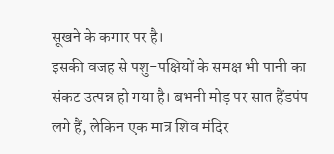सूखने के कगार पर है।
इसकी वजह से पशु-पक्षियों के समक्ष भी पानी का संकट उत्पन्न हो गया है। बभनी मोड़ पर सात हैंडपंप लगे हैं, लेकिन एक मात्र शिव मंदिर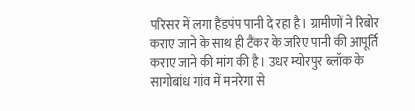परिसर में लगा हैंडपंप पानी दे रहा है। ग्रामीणों ने रिबोर कराए जाने के साथ ही टैंकर के जरिए पानी की आपूर्ति कराए जाने की मांग की है। उधर म्योरपुर ब्लॉक के सागोबांध गांव में मनरेगा से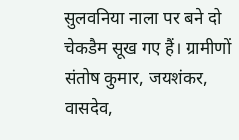सुलवनिया नाला पर बने दो चेकडैम सूख गए हैं। ग्रामीणों संतोष कुमार, जयशंकर, वासदेव,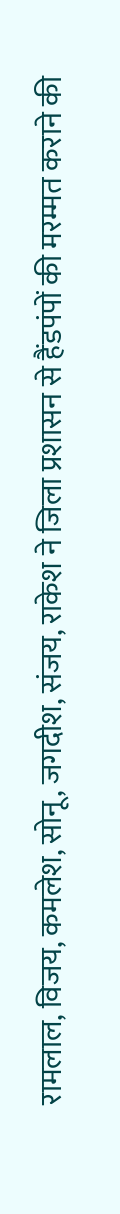रामलाल, विजय, कमलेश, सोनू, जगदीश, संजय, राकेश ने जिला प्रशासन से हैंडपंपों की मरम्मत कराने की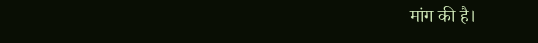मांग की है।